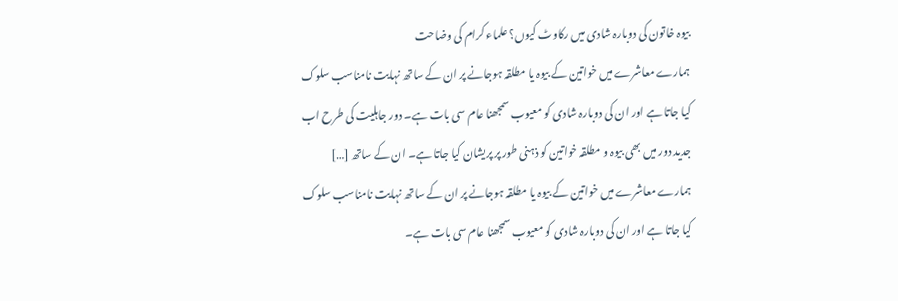بیوہ خاتون کی دوبارہ شادی میں رکاوٹ کیوں؟ علماء کرام کی وضاحت
ہمارے معاشرے میں خواتین کے بیوہ یا مطلقہ ہوجانے پر ان کے ساتھ نہایت نامناسب سلوک کیا جاتا ہے اور ان کی دوبارہ شادی کو معیوب سمجھنا عام سی بات ہے۔ دور جاہلیت کی طرح اب جدید دور میں بھی بیوہ و مطلقہ خواتین کو ذہنی طور پر پریشان کیا جاتا ہے۔ ان کے ساتھ […]
ہمارے معاشرے میں خواتین کے بیوہ یا مطلقہ ہوجانے پر ان کے ساتھ نہایت نامناسب سلوک کیا جاتا ہے اور ان کی دوبارہ شادی کو معیوب سمجھنا عام سی بات ہے۔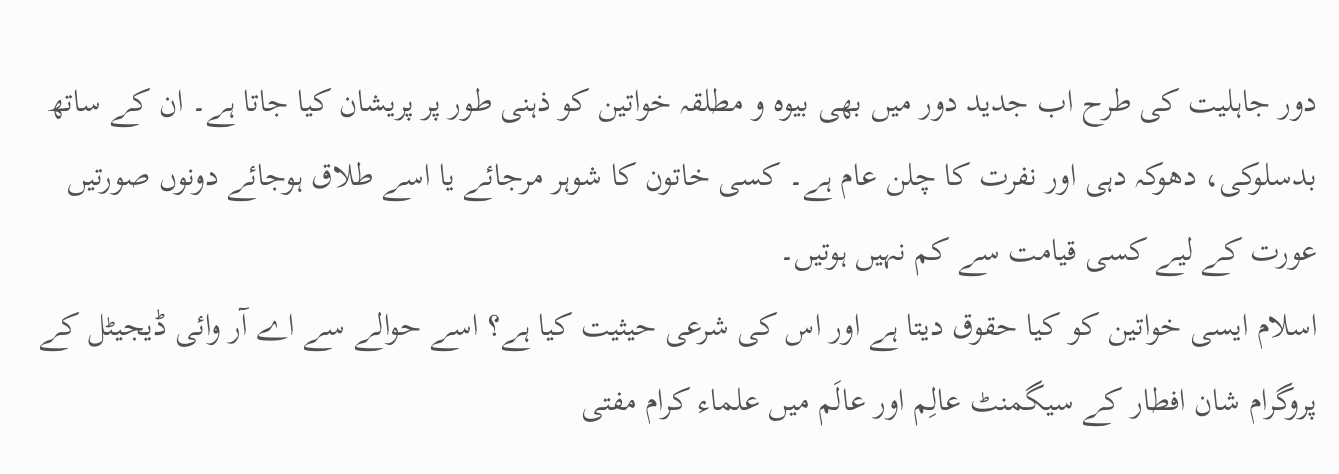دور جاہلیت کی طرح اب جدید دور میں بھی بیوہ و مطلقہ خواتین کو ذہنی طور پر پریشان کیا جاتا ہے۔ ان کے ساتھ بدسلوکی، دھوکہ دہی اور نفرت کا چلن عام ہے۔ کسی خاتون کا شوہر مرجائے یا اسے طلاق ہوجائے دونوں صورتیں عورت کے لیے کسی قیامت سے کم نہیں ہوتیں۔
اسلام ایسی خواتین کو کیا حقوق دیتا ہے اور اس کی شرعی حیثیت کیا ہے؟ اسے حوالے سے اے آر وائی ڈیجیٹل کے پروگرام شان افطار کے سیگمنٹ عالِم اور عالَم میں علماء کرام مفتی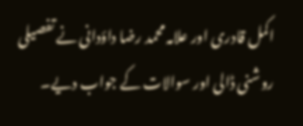اکمل قادری اور علامہ محمد رضا داؤدانی نے تفصیلی روشنی ڈالی اور سوالات کے جواب دیے۔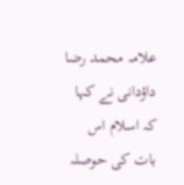علامہ محمد رضا داؤدانی نے کہا کہ اسلام اس بات کی حوصلہ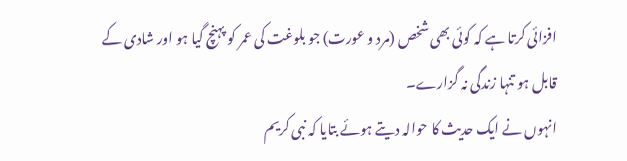افزائی کرتا ہے کہ کوئی بھی شخص (مرد و عورت) جو بلوغت کی عمر کو پہنچ گیا ہو اور شادی کے قابل ہو تنہا زندگی نہ گزارے۔
انہوں نے ایک حدیث کا حوالہ دیتے ہوئے بتایا کہ نبی کریم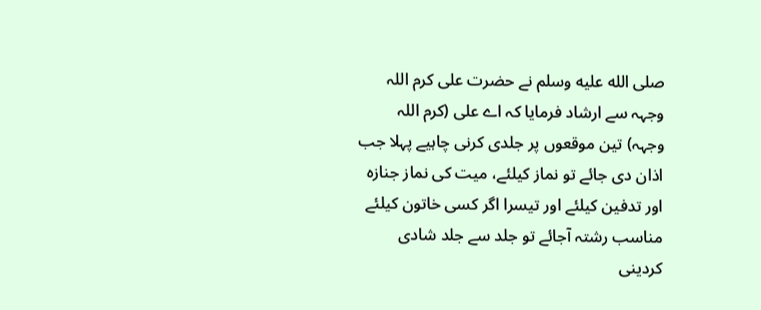صلى الله عليه وسلم نے حضرت علی کرم اللہ وجہہ سے ارشاد فرمایا کہ اے علی (کرم اللہ وجہہ) تین موقعوں پر جلدی کرنی چاہیے پہلا جب اذان دی جائے تو نماز کیلئے، میت کی نماز جنازہ اور تدفین کیلئے اور تیسرا اگر کسی خاتون کیلئے مناسب رشتہ آجائے تو جلد سے جلد شادی کردینی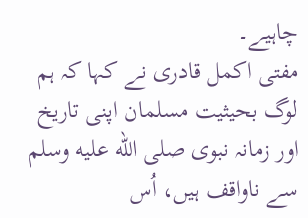چاہیے۔
مفتی اکمل قادری نے کہا کہ ہم لوگ بحیثیت مسلمان اپنی تاریخ اور زمانہ نبوی صلى الله عليه وسلم سے ناواقف ہیں، اُس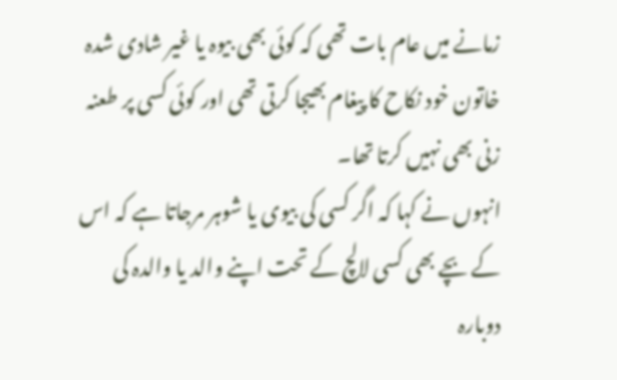زمانے میں عام بات تھی کہ کوئی بھی بیوہ یا غیر شادی شدہ خاتون خود نکاح کا پیغام بھیجا کرتی تھی اور کوئی کسی پر طعنہ زنی بھی نہیں کرتا تھا۔
انہوں نے کہا کہ اگر کسی کی بیوی یا شوہر مرجاتا ہے کہ اس کے بچے بھی کسی لالچ کے تحت اپنے والد یا والدہ کی دوبارہ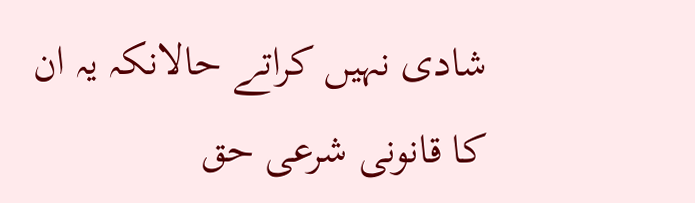شادی نہیں کراتے حالانکہ یہ ان کا قانونی شرعی حق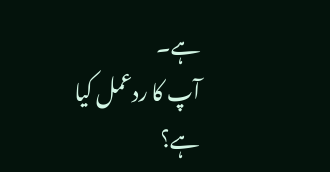ہے۔
آپ کا ردعمل کیا ہے؟